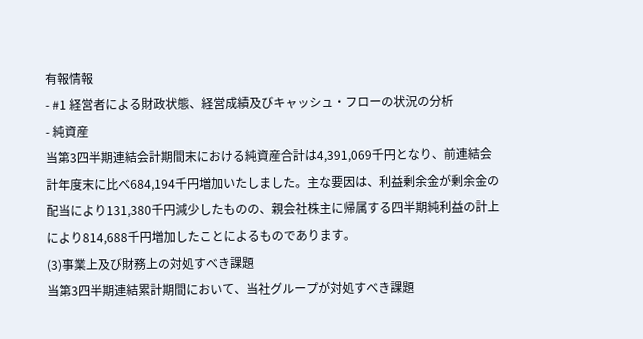有報情報
- #1 経営者による財政状態、経営成績及びキャッシュ・フローの状況の分析
- 純資産
当第3四半期連結会計期間末における純資産合計は4,391,069千円となり、前連結会計年度末に比べ684,194千円増加いたしました。主な要因は、利益剰余金が剰余金の配当により131,380千円減少したものの、親会社株主に帰属する四半期純利益の計上により814,688千円増加したことによるものであります。
(3)事業上及び財務上の対処すべき課題
当第3四半期連結累計期間において、当社グループが対処すべき課題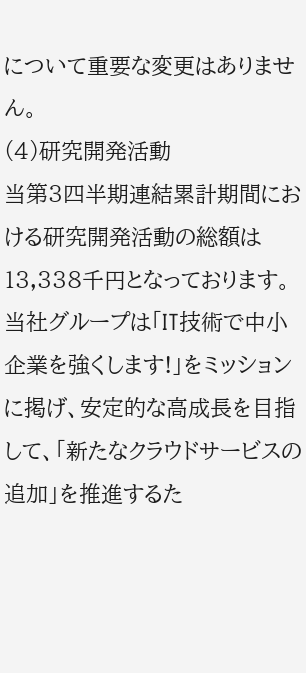について重要な変更はありません。
(4)研究開発活動
当第3四半期連結累計期間における研究開発活動の総額は13,338千円となっております。
当社グループは「IT技術で中小企業を強くします!」をミッションに掲げ、安定的な高成長を目指して、「新たなクラウドサービスの追加」を推進するた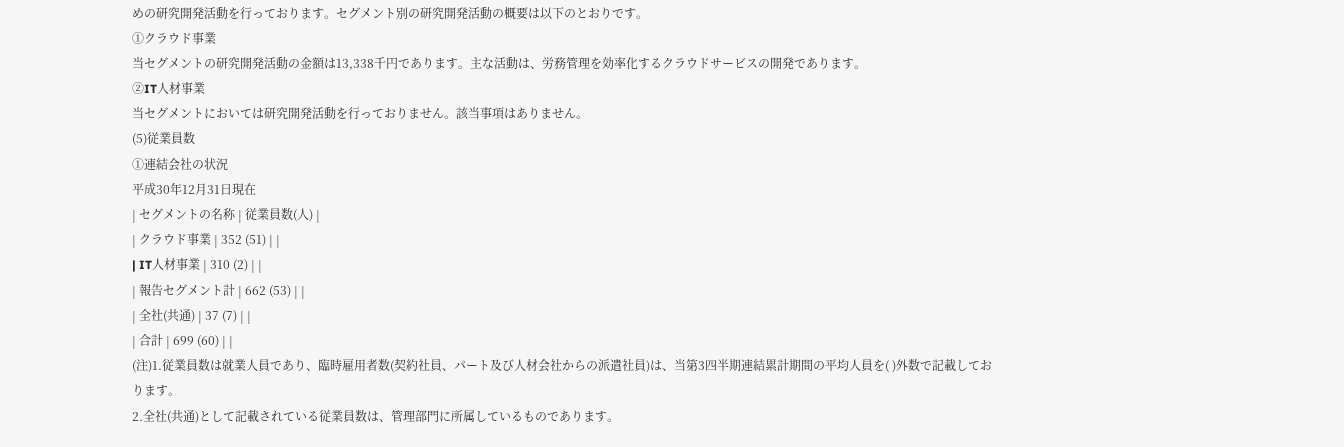めの研究開発活動を行っております。セグメント別の研究開発活動の概要は以下のとおりです。
①クラウド事業
当セグメントの研究開発活動の金額は13,338千円であります。主な活動は、労務管理を効率化するクラウドサービスの開発であります。
②IT人材事業
当セグメントにおいては研究開発活動を行っておりません。該当事項はありません。
(5)従業員数
①連結会社の状況
平成30年12月31日現在
| セグメントの名称 | 従業員数(人) |
| クラウド事業 | 352 (51) | |
| IT人材事業 | 310 (2) | |
| 報告セグメント計 | 662 (53) | |
| 全社(共通) | 37 (7) | |
| 合計 | 699 (60) | |
(注)1.従業員数は就業人員であり、臨時雇用者数(契約社員、パート及び人材会社からの派遣社員)は、当第3四半期連結累計期間の平均人員を( )外数で記載しております。
2.全社(共通)として記載されている従業員数は、管理部門に所属しているものであります。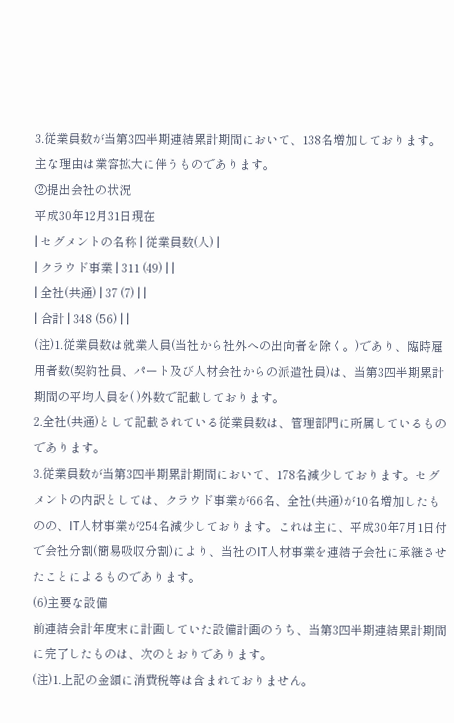3.従業員数が当第3四半期連結累計期間において、138名増加しております。主な理由は業容拡大に伴うものであります。
②提出会社の状況
平成30年12月31日現在
| セグメントの名称 | 従業員数(人) |
| クラウド事業 | 311 (49) | |
| 全社(共通) | 37 (7) | |
| 合計 | 348 (56) | |
(注)1.従業員数は就業人員(当社から社外への出向者を除く。)であり、臨時雇用者数(契約社員、パート及び人材会社からの派遣社員)は、当第3四半期累計期間の平均人員を( )外数で記載しております。
2.全社(共通)として記載されている従業員数は、管理部門に所属しているものであります。
3.従業員数が当第3四半期累計期間において、178名減少しております。セグメントの内訳としては、クラウド事業が66名、全社(共通)が10名増加したものの、IT人材事業が254名減少しております。これは主に、平成30年7月1日付で会社分割(簡易吸収分割)により、当社のIT人材事業を連結子会社に承継させたことによるものであります。
(6)主要な設備
前連結会計年度末に計画していた設備計画のうち、当第3四半期連結累計期間に完了したものは、次のとおりであります。
(注)1.上記の金額に消費税等は含まれておりません。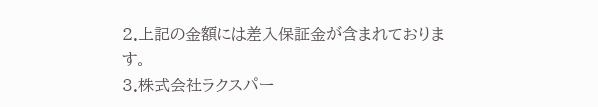2.上記の金額には差入保証金が含まれております。
3.株式会社ラクスパー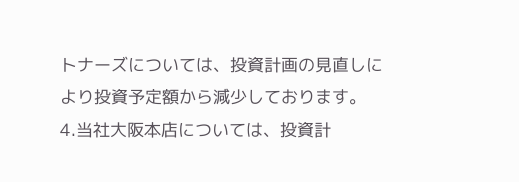トナーズについては、投資計画の見直しにより投資予定額から減少しております。
4.当社大阪本店については、投資計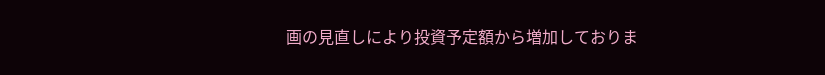画の見直しにより投資予定額から増加しておりま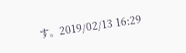す。2019/02/13 16:29